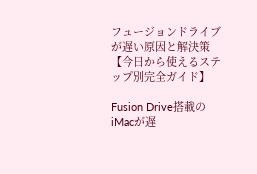フュージョンドライブが遅い原因と解決策【今日から使えるステップ別完全ガイド】

Fusion Drive搭載のiMacが遅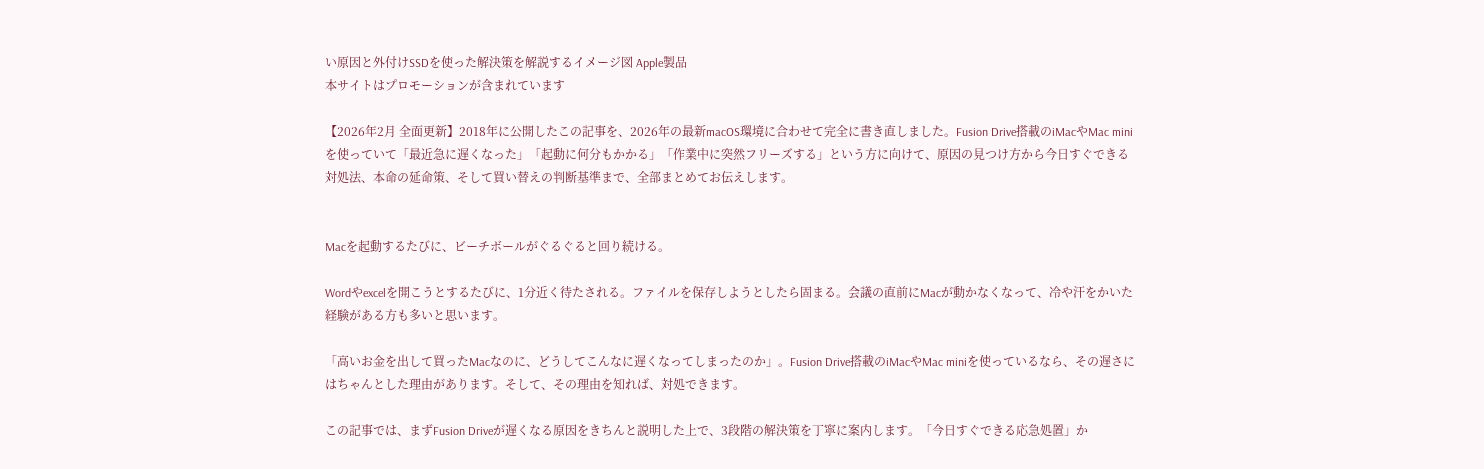い原因と外付けSSDを使った解決策を解説するイメージ図 Apple製品
本サイトはプロモーションが含まれています

【2026年2月 全面更新】2018年に公開したこの記事を、2026年の最新macOS環境に合わせて完全に書き直しました。Fusion Drive搭載のiMacやMac miniを使っていて「最近急に遅くなった」「起動に何分もかかる」「作業中に突然フリーズする」という方に向けて、原因の見つけ方から今日すぐできる対処法、本命の延命策、そして買い替えの判断基準まで、全部まとめてお伝えします。


Macを起動するたびに、ビーチボールがぐるぐると回り続ける。

Wordやexcelを開こうとするたびに、1分近く待たされる。ファイルを保存しようとしたら固まる。会議の直前にMacが動かなくなって、冷や汗をかいた経験がある方も多いと思います。

「高いお金を出して買ったMacなのに、どうしてこんなに遅くなってしまったのか」。Fusion Drive搭載のiMacやMac miniを使っているなら、その遅さにはちゃんとした理由があります。そして、その理由を知れば、対処できます。

この記事では、まずFusion Driveが遅くなる原因をきちんと説明した上で、3段階の解決策を丁寧に案内します。「今日すぐできる応急処置」か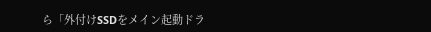ら「外付けSSDをメイン起動ドラ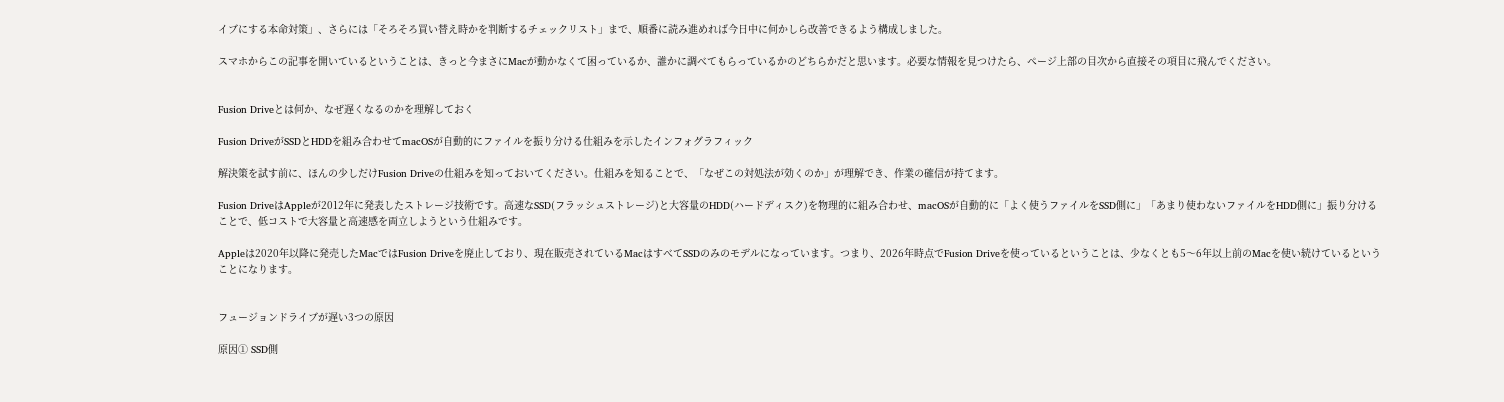イブにする本命対策」、さらには「そろそろ買い替え時かを判断するチェックリスト」まで、順番に読み進めれば今日中に何かしら改善できるよう構成しました。

スマホからこの記事を開いているということは、きっと今まさにMacが動かなくて困っているか、誰かに調べてもらっているかのどちらかだと思います。必要な情報を見つけたら、ページ上部の目次から直接その項目に飛んでください。


Fusion Driveとは何か、なぜ遅くなるのかを理解しておく

Fusion DriveがSSDとHDDを組み合わせてmacOSが自動的にファイルを振り分ける仕組みを示したインフォグラフィック

解決策を試す前に、ほんの少しだけFusion Driveの仕組みを知っておいてください。仕組みを知ることで、「なぜこの対処法が効くのか」が理解でき、作業の確信が持てます。

Fusion DriveはAppleが2012年に発表したストレージ技術です。高速なSSD(フラッシュストレージ)と大容量のHDD(ハードディスク)を物理的に組み合わせ、macOSが自動的に「よく使うファイルをSSD側に」「あまり使わないファイルをHDD側に」振り分けることで、低コストで大容量と高速感を両立しようという仕組みです。

Appleは2020年以降に発売したMacではFusion Driveを廃止しており、現在販売されているMacはすべてSSDのみのモデルになっています。つまり、2026年時点でFusion Driveを使っているということは、少なくとも5〜6年以上前のMacを使い続けているということになります。


フュージョンドライブが遅い3つの原因

原因① SSD側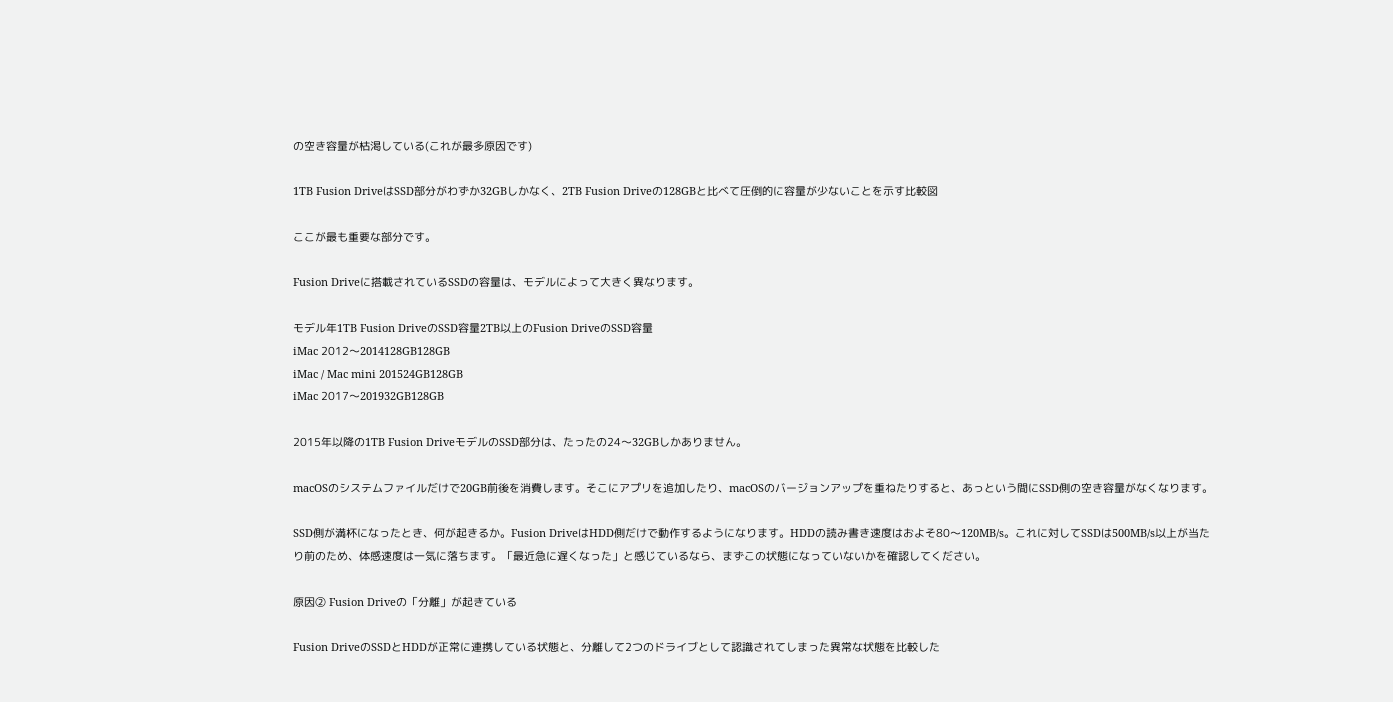の空き容量が枯渇している(これが最多原因です)

1TB Fusion DriveはSSD部分がわずか32GBしかなく、2TB Fusion Driveの128GBと比べて圧倒的に容量が少ないことを示す比較図

ここが最も重要な部分です。

Fusion Driveに搭載されているSSDの容量は、モデルによって大きく異なります。

モデル年1TB Fusion DriveのSSD容量2TB以上のFusion DriveのSSD容量
iMac 2012〜2014128GB128GB
iMac / Mac mini 201524GB128GB
iMac 2017〜201932GB128GB

2015年以降の1TB Fusion DriveモデルのSSD部分は、たったの24〜32GBしかありません。

macOSのシステムファイルだけで20GB前後を消費します。そこにアプリを追加したり、macOSのバージョンアップを重ねたりすると、あっという間にSSD側の空き容量がなくなります。

SSD側が満杯になったとき、何が起きるか。Fusion DriveはHDD側だけで動作するようになります。HDDの読み書き速度はおよそ80〜120MB/s。これに対してSSDは500MB/s以上が当たり前のため、体感速度は一気に落ちます。「最近急に遅くなった」と感じているなら、まずこの状態になっていないかを確認してください。

原因② Fusion Driveの「分離」が起きている

Fusion DriveのSSDとHDDが正常に連携している状態と、分離して2つのドライブとして認識されてしまった異常な状態を比較した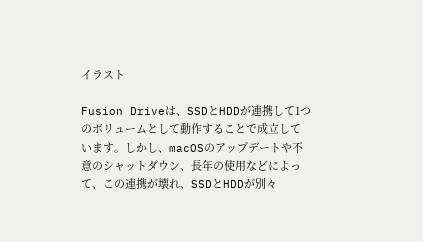イラスト

Fusion Driveは、SSDとHDDが連携して1つのボリュームとして動作することで成立しています。しかし、macOSのアップデートや不意のシャットダウン、長年の使用などによって、この連携が壊れ、SSDとHDDが別々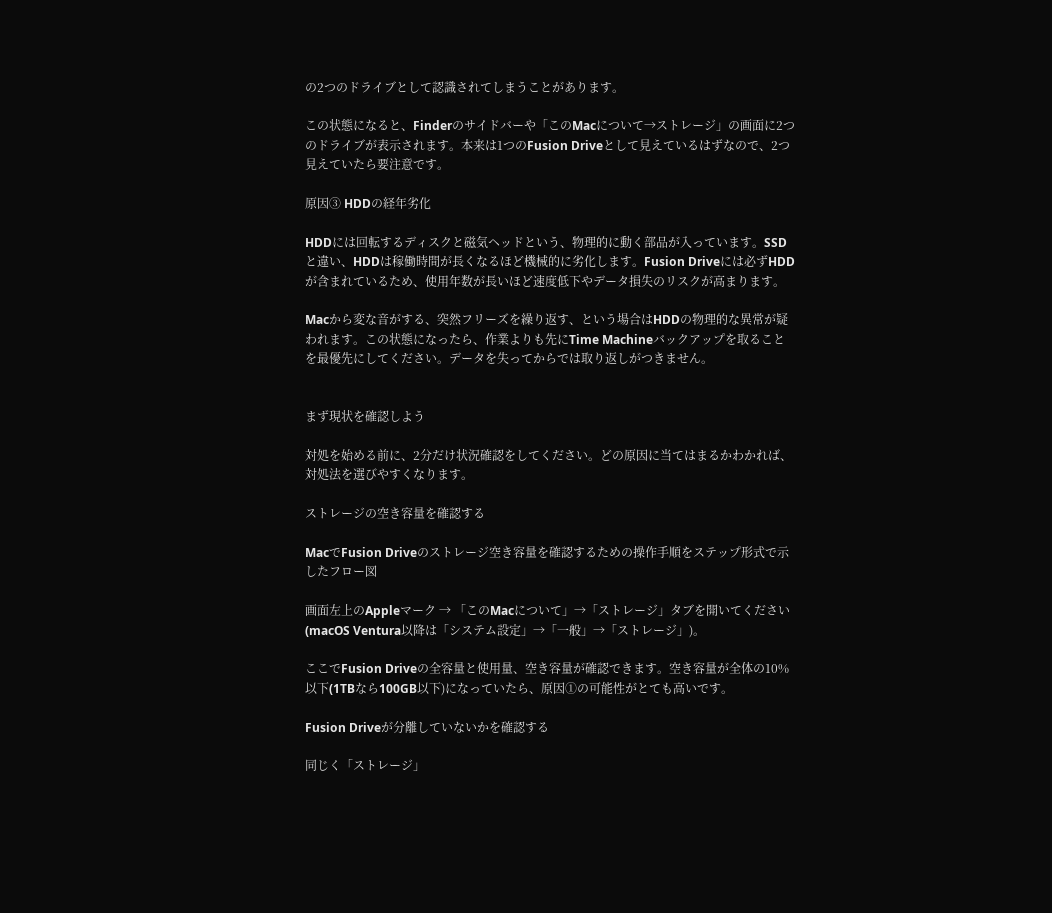の2つのドライブとして認識されてしまうことがあります。

この状態になると、Finderのサイドバーや「このMacについて→ストレージ」の画面に2つのドライブが表示されます。本来は1つのFusion Driveとして見えているはずなので、2つ見えていたら要注意です。

原因③ HDDの経年劣化

HDDには回転するディスクと磁気ヘッドという、物理的に動く部品が入っています。SSDと違い、HDDは稼働時間が長くなるほど機械的に劣化します。Fusion Driveには必ずHDDが含まれているため、使用年数が長いほど速度低下やデータ損失のリスクが高まります。

Macから変な音がする、突然フリーズを繰り返す、という場合はHDDの物理的な異常が疑われます。この状態になったら、作業よりも先にTime Machineバックアップを取ることを最優先にしてください。データを失ってからでは取り返しがつきません。


まず現状を確認しよう

対処を始める前に、2分だけ状況確認をしてください。どの原因に当てはまるかわかれば、対処法を選びやすくなります。

ストレージの空き容量を確認する

MacでFusion Driveのストレージ空き容量を確認するための操作手順をステップ形式で示したフロー図

画面左上のAppleマーク → 「このMacについて」→「ストレージ」タブを開いてください(macOS Ventura以降は「システム設定」→「一般」→「ストレージ」)。

ここでFusion Driveの全容量と使用量、空き容量が確認できます。空き容量が全体の10%以下(1TBなら100GB以下)になっていたら、原因①の可能性がとても高いです。

Fusion Driveが分離していないかを確認する

同じく「ストレージ」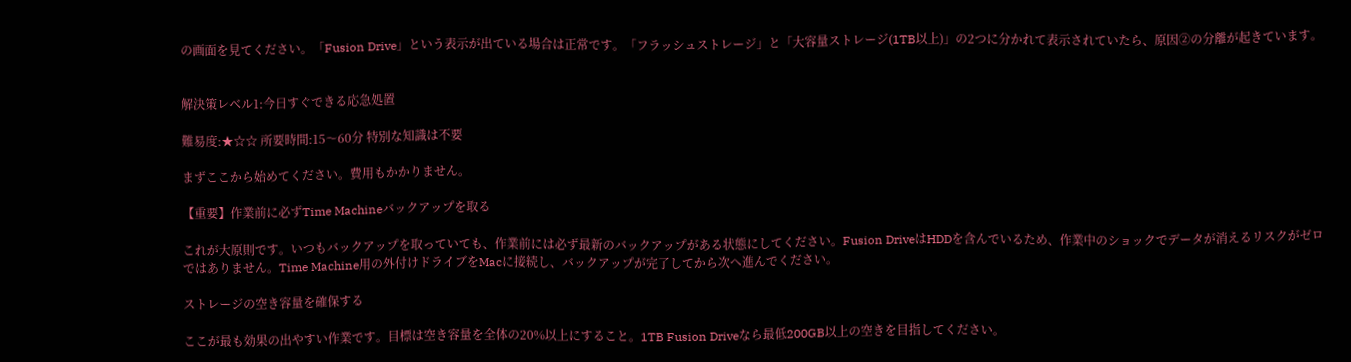の画面を見てください。「Fusion Drive」という表示が出ている場合は正常です。「フラッシュストレージ」と「大容量ストレージ(1TB以上)」の2つに分かれて表示されていたら、原因②の分離が起きています。


解決策レベル1:今日すぐできる応急処置

難易度:★☆☆ 所要時間:15〜60分 特別な知識は不要

まずここから始めてください。費用もかかりません。

【重要】作業前に必ずTime Machineバックアップを取る

これが大原則です。いつもバックアップを取っていても、作業前には必ず最新のバックアップがある状態にしてください。Fusion DriveはHDDを含んでいるため、作業中のショックでデータが消えるリスクがゼロではありません。Time Machine用の外付けドライブをMacに接続し、バックアップが完了してから次へ進んでください。

ストレージの空き容量を確保する

ここが最も効果の出やすい作業です。目標は空き容量を全体の20%以上にすること。1TB Fusion Driveなら最低200GB以上の空きを目指してください。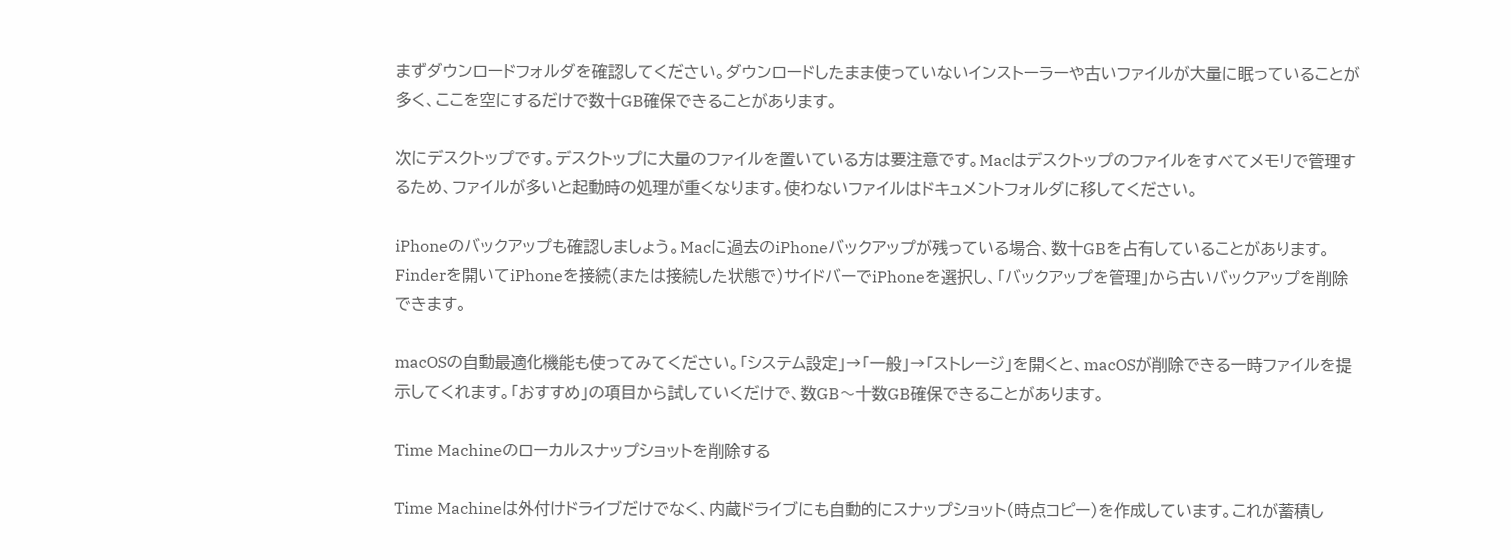まずダウンロードフォルダを確認してください。ダウンロードしたまま使っていないインストーラーや古いファイルが大量に眠っていることが多く、ここを空にするだけで数十GB確保できることがあります。

次にデスクトップです。デスクトップに大量のファイルを置いている方は要注意です。Macはデスクトップのファイルをすべてメモリで管理するため、ファイルが多いと起動時の処理が重くなります。使わないファイルはドキュメントフォルダに移してください。

iPhoneのバックアップも確認しましょう。Macに過去のiPhoneバックアップが残っている場合、数十GBを占有していることがあります。Finderを開いてiPhoneを接続(または接続した状態で)サイドバーでiPhoneを選択し、「バックアップを管理」から古いバックアップを削除できます。

macOSの自動最適化機能も使ってみてください。「システム設定」→「一般」→「ストレージ」を開くと、macOSが削除できる一時ファイルを提示してくれます。「おすすめ」の項目から試していくだけで、数GB〜十数GB確保できることがあります。

Time Machineのローカルスナップショットを削除する

Time Machineは外付けドライブだけでなく、内蔵ドライブにも自動的にスナップショット(時点コピー)を作成しています。これが蓄積し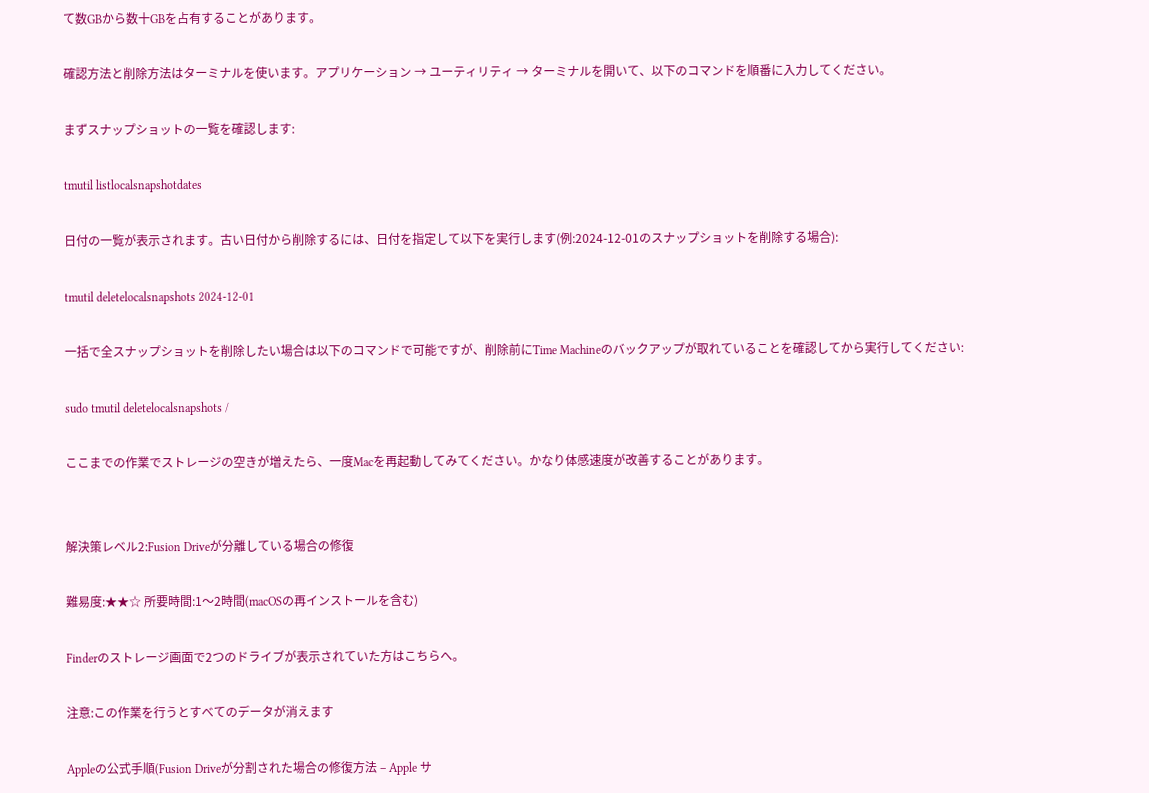て数GBから数十GBを占有することがあります。

確認方法と削除方法はターミナルを使います。アプリケーション → ユーティリティ → ターミナルを開いて、以下のコマンドを順番に入力してください。

まずスナップショットの一覧を確認します:

tmutil listlocalsnapshotdates

日付の一覧が表示されます。古い日付から削除するには、日付を指定して以下を実行します(例:2024-12-01のスナップショットを削除する場合):

tmutil deletelocalsnapshots 2024-12-01

一括で全スナップショットを削除したい場合は以下のコマンドで可能ですが、削除前にTime Machineのバックアップが取れていることを確認してから実行してください:

sudo tmutil deletelocalsnapshots /

ここまでの作業でストレージの空きが増えたら、一度Macを再起動してみてください。かなり体感速度が改善することがあります。


解決策レベル2:Fusion Driveが分離している場合の修復

難易度:★★☆ 所要時間:1〜2時間(macOSの再インストールを含む)

Finderのストレージ画面で2つのドライブが表示されていた方はこちらへ。

注意:この作業を行うとすべてのデータが消えます

Appleの公式手順(Fusion Driveが分割された場合の修復方法 – Apple サ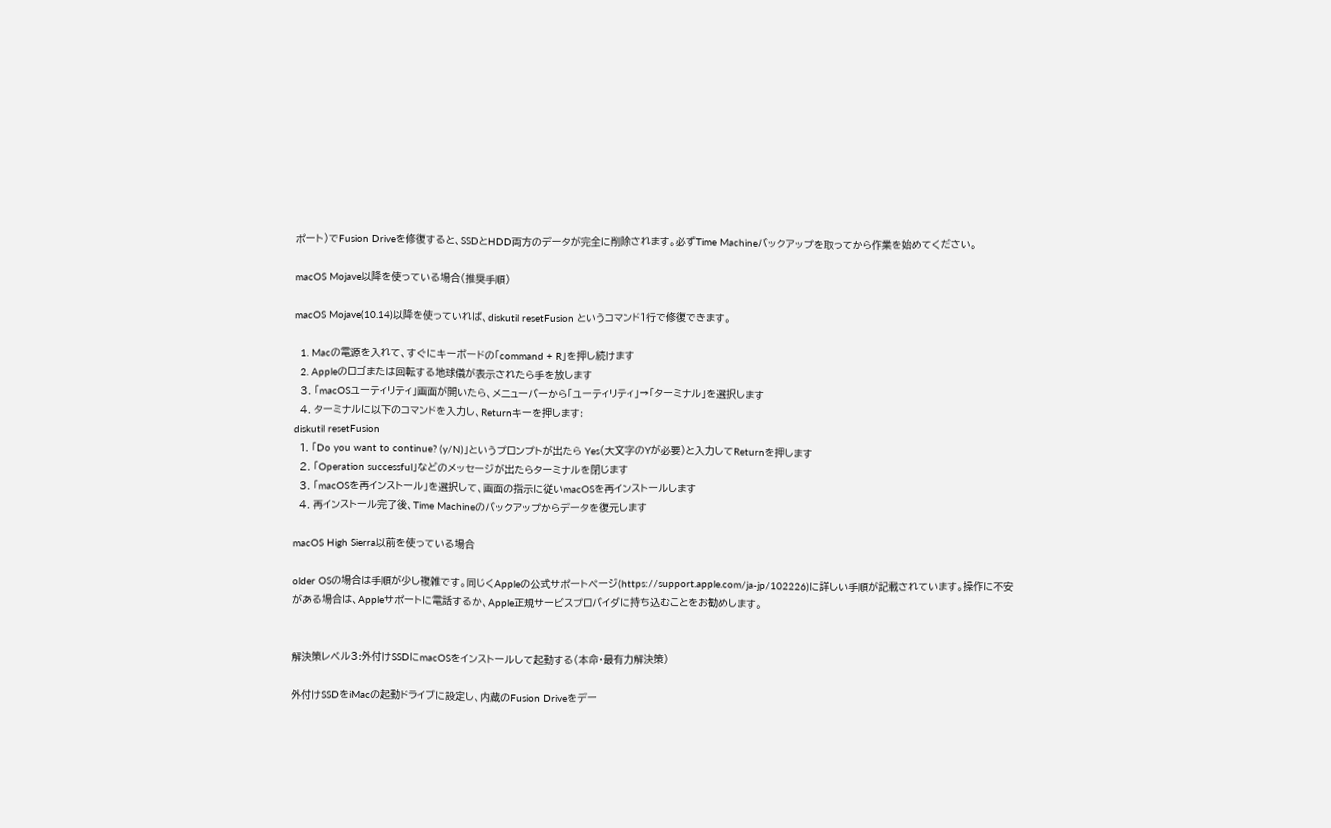ポート)でFusion Driveを修復すると、SSDとHDD両方のデータが完全に削除されます。必ずTime Machineバックアップを取ってから作業を始めてください。

macOS Mojave以降を使っている場合(推奨手順)

macOS Mojave(10.14)以降を使っていれば、diskutil resetFusion というコマンド1行で修復できます。

  1. Macの電源を入れて、すぐにキーボードの「command + R」を押し続けます
  2. Appleのロゴまたは回転する地球儀が表示されたら手を放します
  3. 「macOSユーティリティ」画面が開いたら、メニューバーから「ユーティリティ」→「ターミナル」を選択します
  4. ターミナルに以下のコマンドを入力し、Returnキーを押します:
diskutil resetFusion
  1. 「Do you want to continue? (y/N)」というプロンプトが出たら Yes(大文字のYが必要)と入力してReturnを押します
  2. 「Operation successful」などのメッセージが出たらターミナルを閉じます
  3. 「macOSを再インストール」を選択して、画面の指示に従いmacOSを再インストールします
  4. 再インストール完了後、Time Machineのバックアップからデータを復元します

macOS High Sierra以前を使っている場合

older OSの場合は手順が少し複雑です。同じくAppleの公式サポートページ(https://support.apple.com/ja-jp/102226)に詳しい手順が記載されています。操作に不安がある場合は、Appleサポートに電話するか、Apple正規サービスプロバイダに持ち込むことをお勧めします。


解決策レベル3:外付けSSDにmacOSをインストールして起動する(本命・最有力解決策)

外付けSSDをiMacの起動ドライブに設定し、内蔵のFusion Driveをデー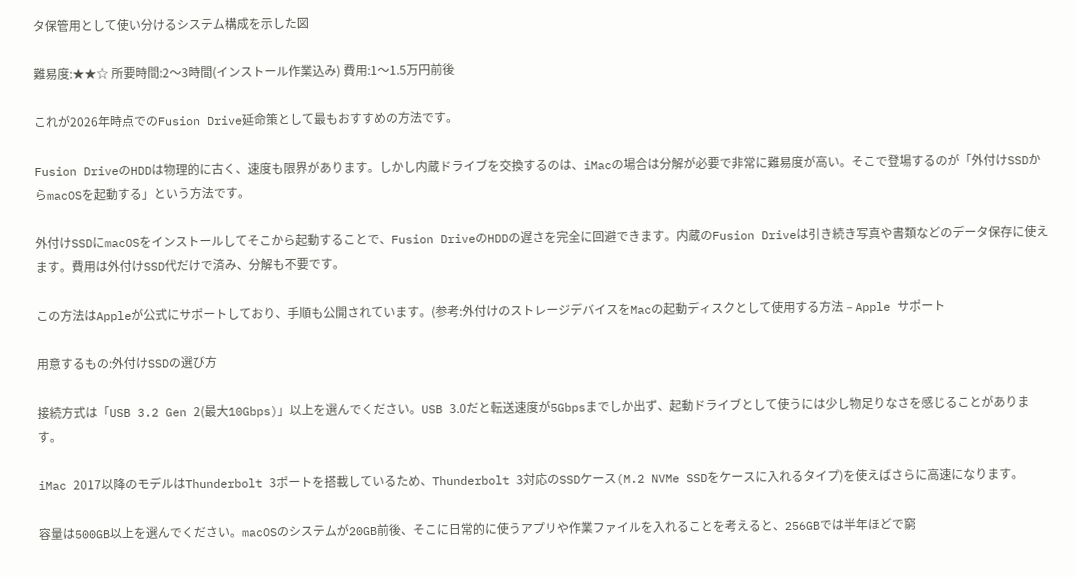タ保管用として使い分けるシステム構成を示した図

難易度:★★☆ 所要時間:2〜3時間(インストール作業込み) 費用:1〜1.5万円前後

これが2026年時点でのFusion Drive延命策として最もおすすめの方法です。

Fusion DriveのHDDは物理的に古く、速度も限界があります。しかし内蔵ドライブを交換するのは、iMacの場合は分解が必要で非常に難易度が高い。そこで登場するのが「外付けSSDからmacOSを起動する」という方法です。

外付けSSDにmacOSをインストールしてそこから起動することで、Fusion DriveのHDDの遅さを完全に回避できます。内蔵のFusion Driveは引き続き写真や書類などのデータ保存に使えます。費用は外付けSSD代だけで済み、分解も不要です。

この方法はAppleが公式にサポートしており、手順も公開されています。(参考:外付けのストレージデバイスをMacの起動ディスクとして使用する方法 – Apple サポート

用意するもの:外付けSSDの選び方

接続方式は「USB 3.2 Gen 2(最大10Gbps)」以上を選んでください。USB 3.0だと転送速度が5Gbpsまでしか出ず、起動ドライブとして使うには少し物足りなさを感じることがあります。

iMac 2017以降のモデルはThunderbolt 3ポートを搭載しているため、Thunderbolt 3対応のSSDケース(M.2 NVMe SSDをケースに入れるタイプ)を使えばさらに高速になります。

容量は500GB以上を選んでください。macOSのシステムが20GB前後、そこに日常的に使うアプリや作業ファイルを入れることを考えると、256GBでは半年ほどで窮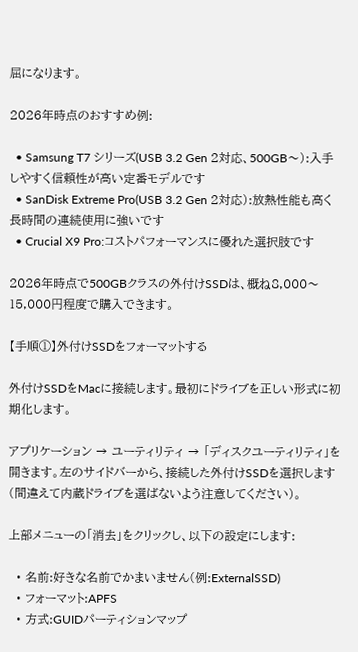屈になります。

2026年時点のおすすめ例:

  • Samsung T7 シリーズ(USB 3.2 Gen 2対応、500GB〜):入手しやすく信頼性が高い定番モデルです
  • SanDisk Extreme Pro(USB 3.2 Gen 2対応):放熱性能も高く長時間の連続使用に強いです
  • Crucial X9 Pro:コストパフォーマンスに優れた選択肢です

2026年時点で500GBクラスの外付けSSDは、概ね8,000〜15,000円程度で購入できます。

【手順①】外付けSSDをフォーマットする

外付けSSDをMacに接続します。最初にドライブを正しい形式に初期化します。

アプリケーション → ユーティリティ → 「ディスクユーティリティ」を開きます。左のサイドバーから、接続した外付けSSDを選択します(間違えて内蔵ドライブを選ばないよう注意してください)。

上部メニューの「消去」をクリックし、以下の設定にします:

  • 名前:好きな名前でかまいません(例:ExternalSSD)
  • フォーマット:APFS
  • 方式:GUIDパーティションマップ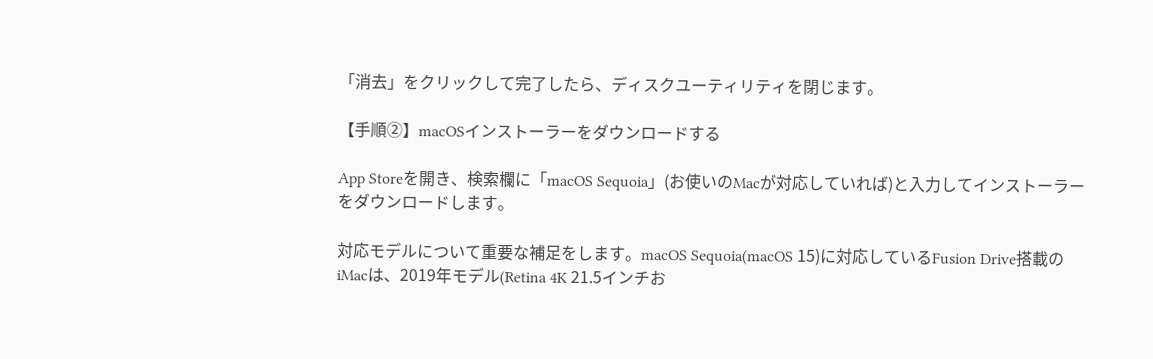「消去」をクリックして完了したら、ディスクユーティリティを閉じます。

【手順②】macOSインストーラーをダウンロードする

App Storeを開き、検索欄に「macOS Sequoia」(お使いのMacが対応していれば)と入力してインストーラーをダウンロードします。

対応モデルについて重要な補足をします。macOS Sequoia(macOS 15)に対応しているFusion Drive搭載のiMacは、2019年モデル(Retina 4K 21.5インチお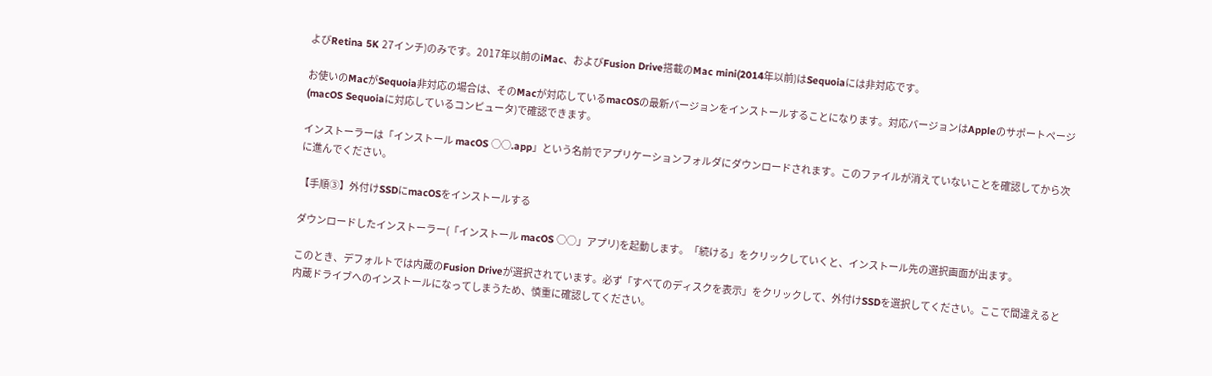よびRetina 5K 27インチ)のみです。2017年以前のiMac、およびFusion Drive搭載のMac mini(2014年以前)はSequoiaには非対応です。

お使いのMacがSequoia非対応の場合は、そのMacが対応しているmacOSの最新バージョンをインストールすることになります。対応バージョンはAppleのサポートページ(macOS Sequoiaに対応しているコンピュータ)で確認できます。

インストーラーは「インストール macOS ○○.app」という名前でアプリケーションフォルダにダウンロードされます。このファイルが消えていないことを確認してから次に進んでください。

【手順③】外付けSSDにmacOSをインストールする

ダウンロードしたインストーラー(「インストール macOS ○○」アプリ)を起動します。「続ける」をクリックしていくと、インストール先の選択画面が出ます。

このとき、デフォルトでは内蔵のFusion Driveが選択されています。必ず「すべてのディスクを表示」をクリックして、外付けSSDを選択してください。ここで間違えると内蔵ドライブへのインストールになってしまうため、慎重に確認してください。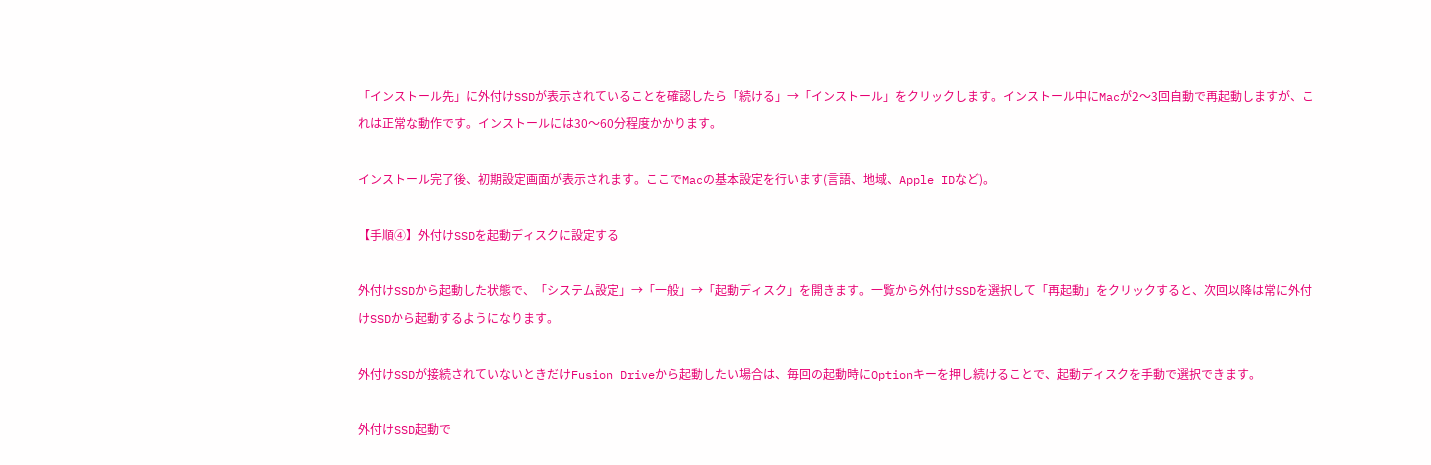「インストール先」に外付けSSDが表示されていることを確認したら「続ける」→「インストール」をクリックします。インストール中にMacが2〜3回自動で再起動しますが、これは正常な動作です。インストールには30〜60分程度かかります。

インストール完了後、初期設定画面が表示されます。ここでMacの基本設定を行います(言語、地域、Apple IDなど)。

【手順④】外付けSSDを起動ディスクに設定する

外付けSSDから起動した状態で、「システム設定」→「一般」→「起動ディスク」を開きます。一覧から外付けSSDを選択して「再起動」をクリックすると、次回以降は常に外付けSSDから起動するようになります。

外付けSSDが接続されていないときだけFusion Driveから起動したい場合は、毎回の起動時にOptionキーを押し続けることで、起動ディスクを手動で選択できます。

外付けSSD起動で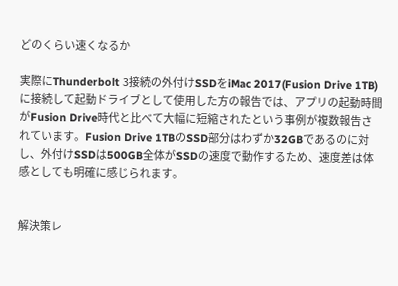どのくらい速くなるか

実際にThunderbolt 3接続の外付けSSDをiMac 2017(Fusion Drive 1TB)に接続して起動ドライブとして使用した方の報告では、アプリの起動時間がFusion Drive時代と比べて大幅に短縮されたという事例が複数報告されています。Fusion Drive 1TBのSSD部分はわずか32GBであるのに対し、外付けSSDは500GB全体がSSDの速度で動作するため、速度差は体感としても明確に感じられます。


解決策レ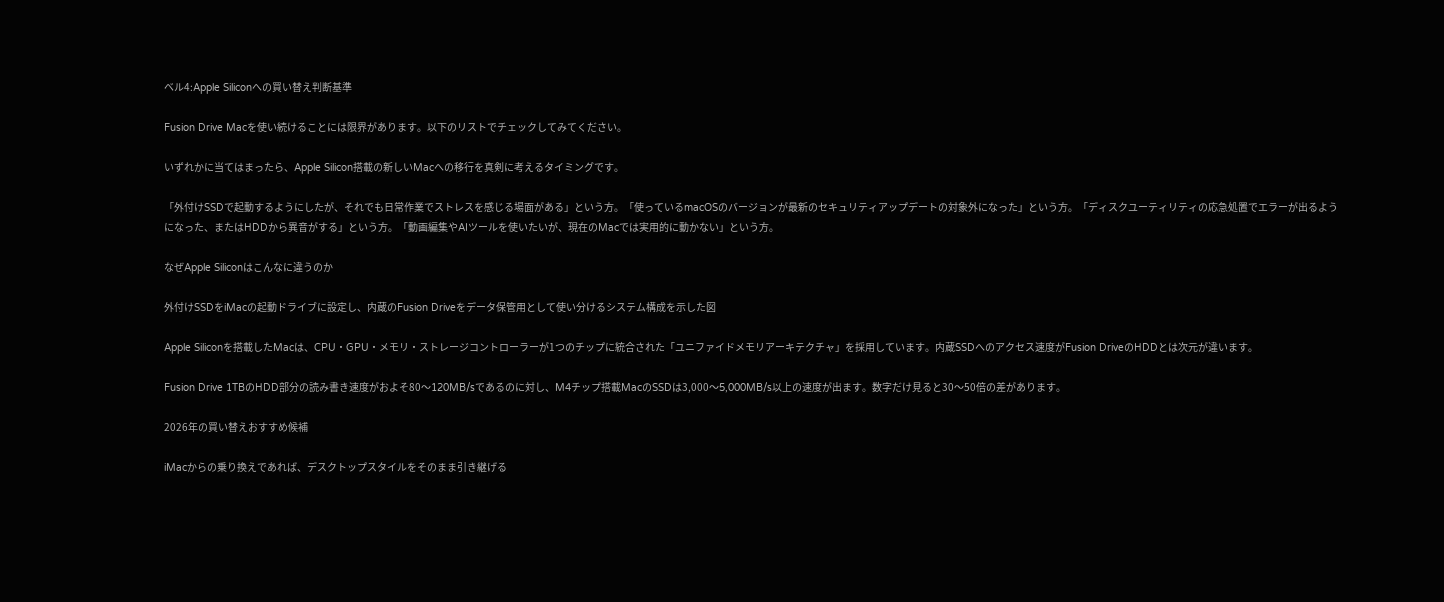ベル4:Apple Siliconへの買い替え判断基準

Fusion Drive Macを使い続けることには限界があります。以下のリストでチェックしてみてください。

いずれかに当てはまったら、Apple Silicon搭載の新しいMacへの移行を真剣に考えるタイミングです。

「外付けSSDで起動するようにしたが、それでも日常作業でストレスを感じる場面がある」という方。「使っているmacOSのバージョンが最新のセキュリティアップデートの対象外になった」という方。「ディスクユーティリティの応急処置でエラーが出るようになった、またはHDDから異音がする」という方。「動画編集やAIツールを使いたいが、現在のMacでは実用的に動かない」という方。

なぜApple Siliconはこんなに違うのか

外付けSSDをiMacの起動ドライブに設定し、内蔵のFusion Driveをデータ保管用として使い分けるシステム構成を示した図

Apple Siliconを搭載したMacは、CPU・GPU・メモリ・ストレージコントローラーが1つのチップに統合された「ユニファイドメモリアーキテクチャ」を採用しています。内蔵SSDへのアクセス速度がFusion DriveのHDDとは次元が違います。

Fusion Drive 1TBのHDD部分の読み書き速度がおよそ80〜120MB/sであるのに対し、M4チップ搭載MacのSSDは3,000〜5,000MB/s以上の速度が出ます。数字だけ見ると30〜50倍の差があります。

2026年の買い替えおすすめ候補

iMacからの乗り換えであれば、デスクトップスタイルをそのまま引き継げる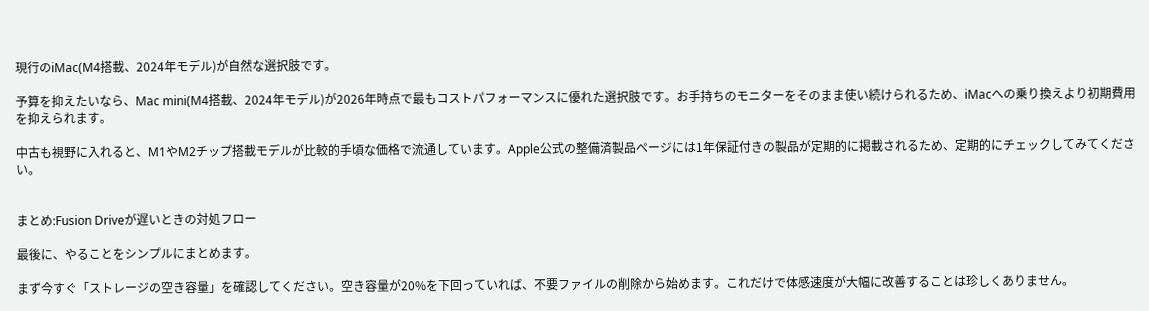現行のiMac(M4搭載、2024年モデル)が自然な選択肢です。

予算を抑えたいなら、Mac mini(M4搭載、2024年モデル)が2026年時点で最もコストパフォーマンスに優れた選択肢です。お手持ちのモニターをそのまま使い続けられるため、iMacへの乗り換えより初期費用を抑えられます。

中古も視野に入れると、M1やM2チップ搭載モデルが比較的手頃な価格で流通しています。Apple公式の整備済製品ページには1年保証付きの製品が定期的に掲載されるため、定期的にチェックしてみてください。


まとめ:Fusion Driveが遅いときの対処フロー

最後に、やることをシンプルにまとめます。

まず今すぐ「ストレージの空き容量」を確認してください。空き容量が20%を下回っていれば、不要ファイルの削除から始めます。これだけで体感速度が大幅に改善することは珍しくありません。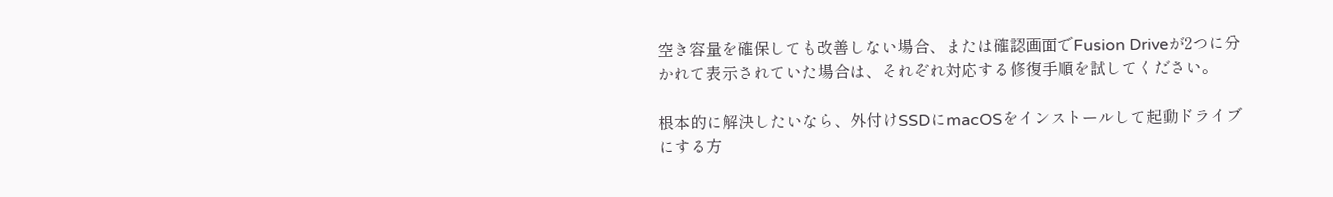空き容量を確保しても改善しない場合、または確認画面でFusion Driveが2つに分かれて表示されていた場合は、それぞれ対応する修復手順を試してください。

根本的に解決したいなら、外付けSSDにmacOSをインストールして起動ドライブにする方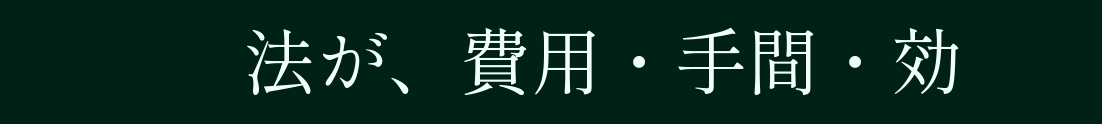法が、費用・手間・効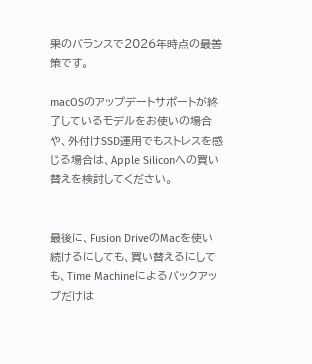果のバランスで2026年時点の最善策です。

macOSのアップデートサポートが終了しているモデルをお使いの場合や、外付けSSD運用でもストレスを感じる場合は、Apple Siliconへの買い替えを検討してください。


最後に、Fusion DriveのMacを使い続けるにしても、買い替えるにしても、Time Machineによるバックアップだけは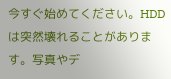今すぐ始めてください。HDDは突然壊れることがあります。写真やデ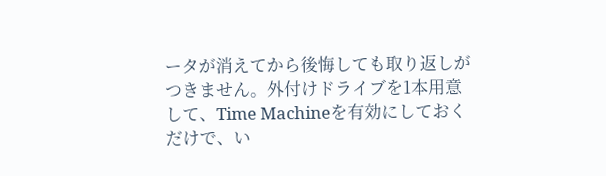ータが消えてから後悔しても取り返しがつきません。外付けドライブを1本用意して、Time Machineを有効にしておくだけで、い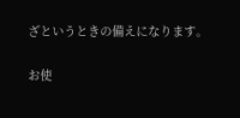ざというときの備えになります。

お使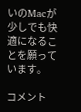いのMacが少しでも快適になることを願っています。

コメント